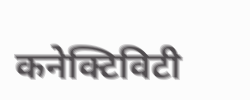कनेक्टिविटी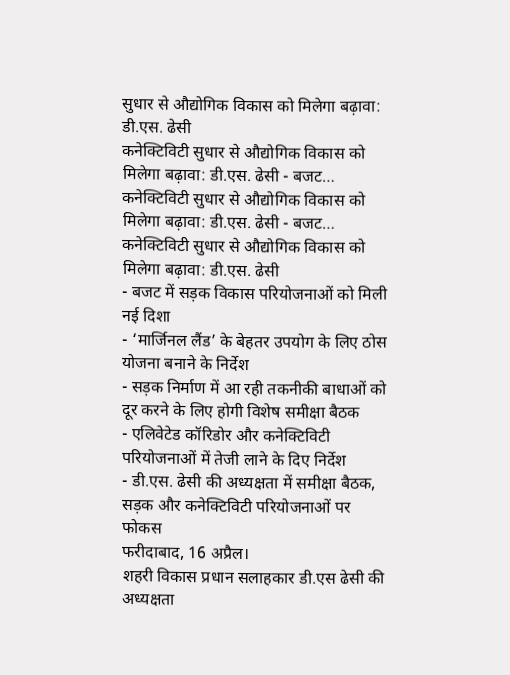सुधार से औद्योगिक विकास को मिलेगा बढ़ावा: डी.एस. ढेसी
कनेक्टिविटी सुधार से औद्योगिक विकास को मिलेगा बढ़ावा: डी.एस. ढेसी - बजट…
कनेक्टिविटी सुधार से औद्योगिक विकास को मिलेगा बढ़ावा: डी.एस. ढेसी - बजट…
कनेक्टिविटी सुधार से औद्योगिक विकास को मिलेगा बढ़ावा: डी.एस. ढेसी
- बजट में सड़क विकास परियोजनाओं को मिली नई दिशा
- ‘मार्जिनल लैंड’ के बेहतर उपयोग के लिए ठोस योजना बनाने के निर्देश
- सड़क निर्माण में आ रही तकनीकी बाधाओं को दूर करने के लिए होगी विशेष समीक्षा बैठक
- एलिवेटेड कॉरिडोर और कनेक्टिविटी परियोजनाओं में तेजी लाने के दिए निर्देश
- डी.एस. ढेसी की अध्यक्षता में समीक्षा बैठक, सड़क और कनेक्टिविटी परियोजनाओं पर फोकस
फरीदाबाद, 16 अप्रैल।
शहरी विकास प्रधान सलाहकार डी.एस ढेसी की अध्यक्षता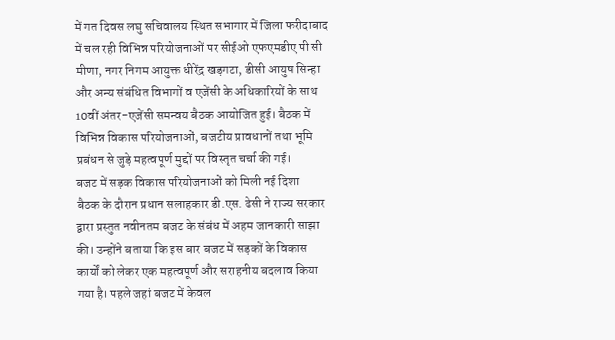में गत दिवस लघु सचिवालय स्थित सभागार में जिला फरीदाबाद में चल रही विभिन्न परियोजनाओं पर सीईओ एफएमडीए पी सी मीणा, नगर निगम आयुक्त धीरेंद्र खड़गटा, डीसी आयुष सिन्हा और अन्य संबंधित विभागों व एजेंसी के अधिकारियों के साथ 10वीं अंतर-एजेंसी समन्वय बैठक आयोजित हुई। बैठक में विभिन्न विकास परियोजनाओं, बजटीय प्रावधानों तथा भूमि प्रबंधन से जुड़े महत्वपूर्ण मुद्दों पर विस्तृत चर्चा की गई।
बजट में सड़क विकास परियोजनाओं को मिली नई दिशा
बैठक के दौरान प्रधान सलाहकार डी.एस. ढेसी ने राज्य सरकार द्वारा प्रस्तुत नवीनतम बजट के संबंध में अहम जानकारी साझा की। उन्होंने बताया कि इस बार बजट में सड़कों के विकास कार्यों को लेकर एक महत्वपूर्ण और सराहनीय बदलाव किया गया है। पहले जहां बजट में केवल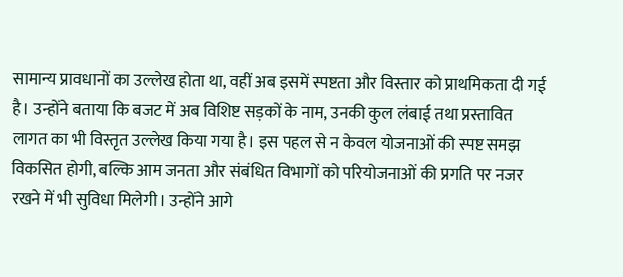सामान्य प्रावधानों का उल्लेख होता था, वहीं अब इसमें स्पष्टता और विस्तार को प्राथमिकता दी गई है। उन्होंने बताया कि बजट में अब विशिष्ट सड़कों के नाम, उनकी कुल लंबाई तथा प्रस्तावित लागत का भी विस्तृत उल्लेख किया गया है। इस पहल से न केवल योजनाओं की स्पष्ट समझ विकसित होगी, बल्कि आम जनता और संबंधित विभागों को परियोजनाओं की प्रगति पर नजर रखने में भी सुविधा मिलेगी। उन्होंने आगे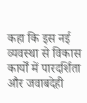कहा कि इस नई व्यवस्था से विकास कार्यों में पारदर्शिता और जवाबदेही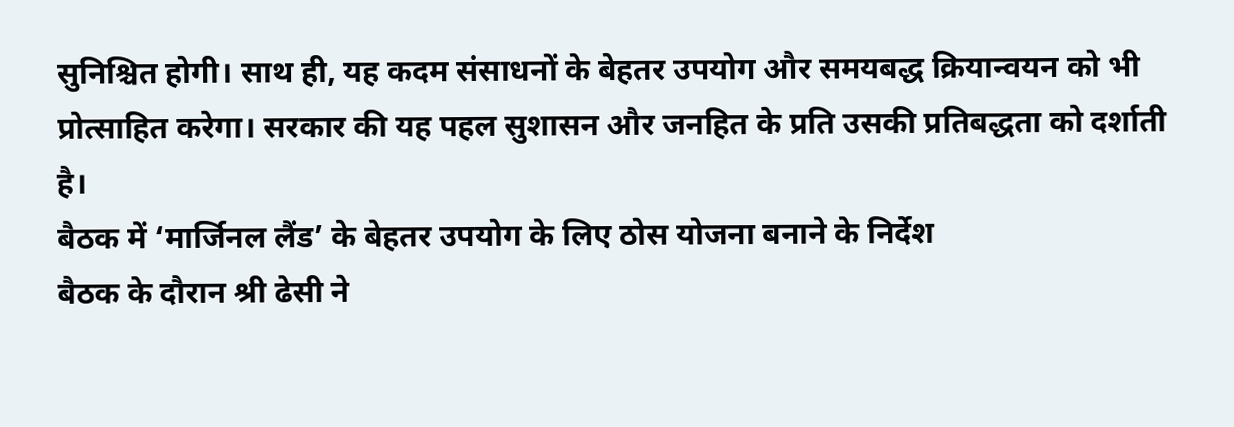सुनिश्चित होगी। साथ ही, यह कदम संसाधनों के बेहतर उपयोग और समयबद्ध क्रियान्वयन को भी प्रोत्साहित करेगा। सरकार की यह पहल सुशासन और जनहित के प्रति उसकी प्रतिबद्धता को दर्शाती है।
बैठक में ‘मार्जिनल लैंड’ के बेहतर उपयोग के लिए ठोस योजना बनाने के निर्देश
बैठक के दौरान श्री ढेसी ने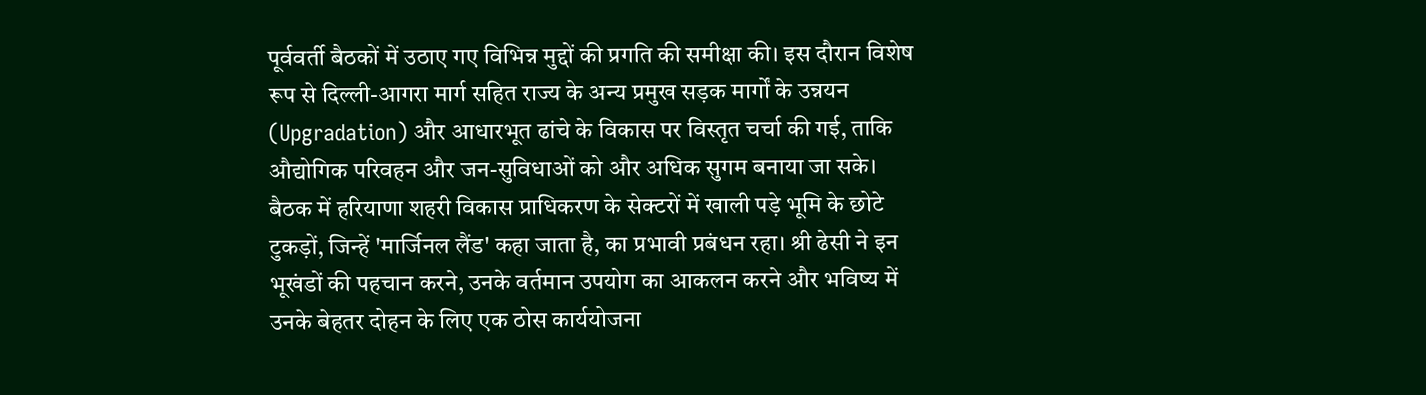पूर्ववर्ती बैठकों में उठाए गए विभिन्न मुद्दों की प्रगति की समीक्षा की। इस दौरान विशेष रूप से दिल्ली-आगरा मार्ग सहित राज्य के अन्य प्रमुख सड़क मार्गों के उन्नयन (Upgradation) और आधारभूत ढांचे के विकास पर विस्तृत चर्चा की गई, ताकि औद्योगिक परिवहन और जन-सुविधाओं को और अधिक सुगम बनाया जा सके।
बैठक में हरियाणा शहरी विकास प्राधिकरण के सेक्टरों में खाली पड़े भूमि के छोटे टुकड़ों, जिन्हें 'मार्जिनल लैंड' कहा जाता है, का प्रभावी प्रबंधन रहा। श्री ढेसी ने इन भूखंडों की पहचान करने, उनके वर्तमान उपयोग का आकलन करने और भविष्य में उनके बेहतर दोहन के लिए एक ठोस कार्ययोजना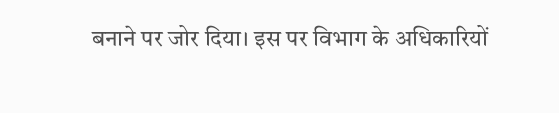बनाने पर जोर दिया। इस पर विभाग के अधिकारियों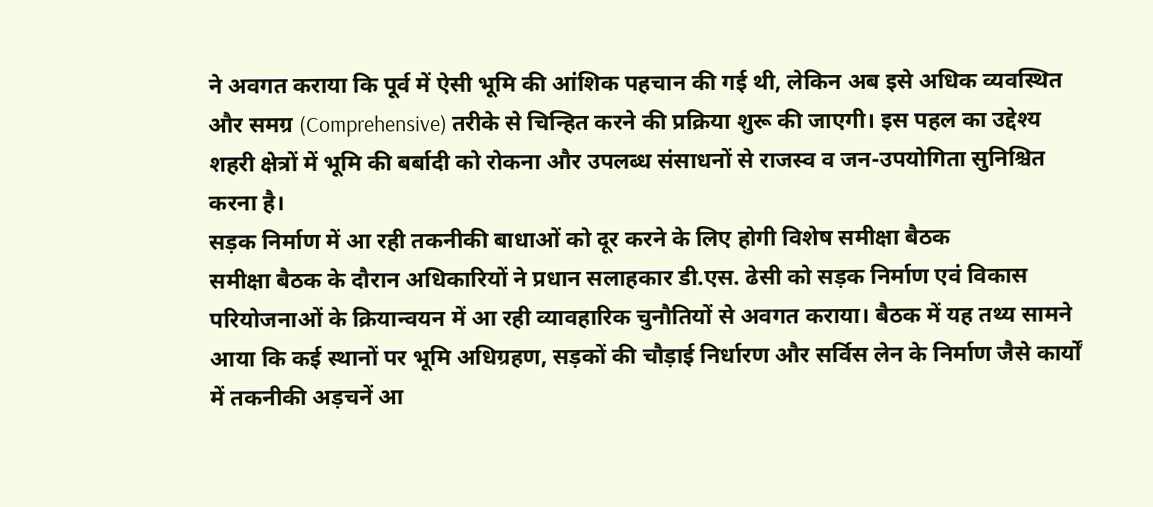ने अवगत कराया कि पूर्व में ऐसी भूमि की आंशिक पहचान की गई थी, लेकिन अब इसे अधिक व्यवस्थित और समग्र (Comprehensive) तरीके से चिन्हित करने की प्रक्रिया शुरू की जाएगी। इस पहल का उद्देश्य शहरी क्षेत्रों में भूमि की बर्बादी को रोकना और उपलब्ध संसाधनों से राजस्व व जन-उपयोगिता सुनिश्चित करना है।
सड़क निर्माण में आ रही तकनीकी बाधाओं को दूर करने के लिए होगी विशेष समीक्षा बैठक
समीक्षा बैठक के दौरान अधिकारियों ने प्रधान सलाहकार डी.एस. ढेसी को सड़क निर्माण एवं विकास परियोजनाओं के क्रियान्वयन में आ रही व्यावहारिक चुनौतियों से अवगत कराया। बैठक में यह तथ्य सामने आया कि कई स्थानों पर भूमि अधिग्रहण, सड़कों की चौड़ाई निर्धारण और सर्विस लेन के निर्माण जैसे कार्यों में तकनीकी अड़चनें आ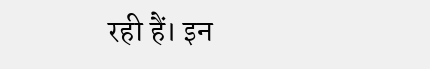रही हैं। इन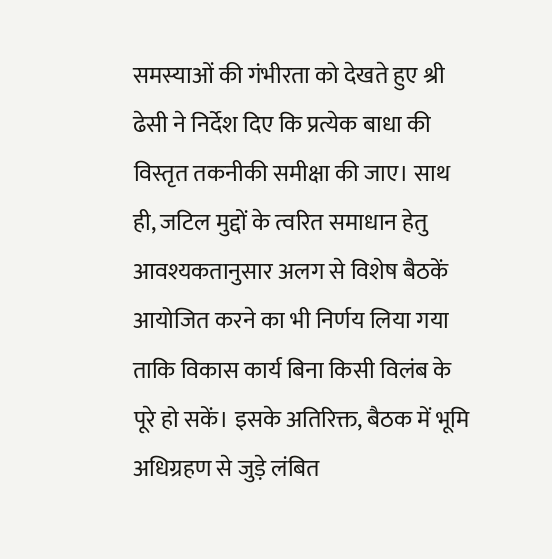समस्याओं की गंभीरता को देखते हुए श्री ढेसी ने निर्देश दिए कि प्रत्येक बाधा की विस्तृत तकनीकी समीक्षा की जाए। साथ ही, जटिल मुद्दों के त्वरित समाधान हेतु आवश्यकतानुसार अलग से विशेष बैठकें आयोजित करने का भी निर्णय लिया गया ताकि विकास कार्य बिना किसी विलंब के पूरे हो सकें। इसके अतिरिक्त, बैठक में भूमि अधिग्रहण से जुड़े लंबित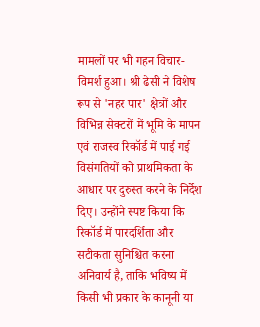मामलों पर भी गहन विचार-विमर्श हुआ। श्री ढेसी ने विशेष रूप से 'नहर पार' क्षेत्रों और विभिन्न सेक्टरों में भूमि के मापन एवं राजस्व रिकॉर्ड में पाई गई विसंगतियों को प्राथमिकता के आधार पर दुरुस्त करने के निर्देश दिए। उन्होंने स्पष्ट किया कि रिकॉर्ड में पारदर्शिता और सटीकता सुनिश्चित करना अनिवार्य है, ताकि भविष्य में किसी भी प्रकार के कानूनी या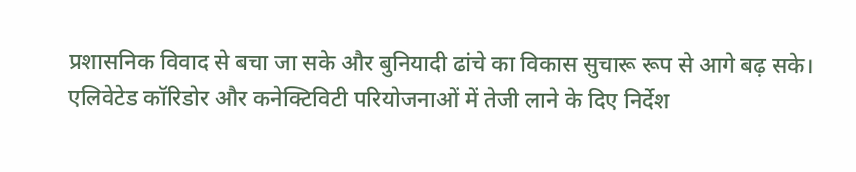प्रशासनिक विवाद से बचा जा सके और बुनियादी ढांचे का विकास सुचारू रूप से आगे बढ़ सके।
एलिवेटेड कॉरिडोर और कनेक्टिविटी परियोजनाओं में तेजी लाने के दिए निर्देश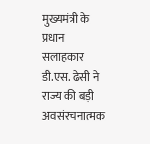मुख्यमंत्री के प्रधान सलाहकार डी.एस. ढेसी ने राज्य की बड़ी अवसंरचनात्मक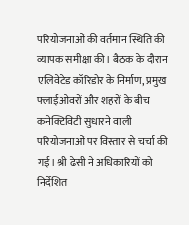परियोजनाओं की वर्तमान स्थिति की व्यापक समीक्षा की। बैठक के दौरान एलिवेटेड कॉरिडोर के निर्माण, प्रमुख फ्लाईओवरों और शहरों के बीच कनेक्टिविटी सुधारने वाली परियोजनाओं पर विस्तार से चर्चा की गई। श्री ढेसी ने अधिकारियों को निर्देशित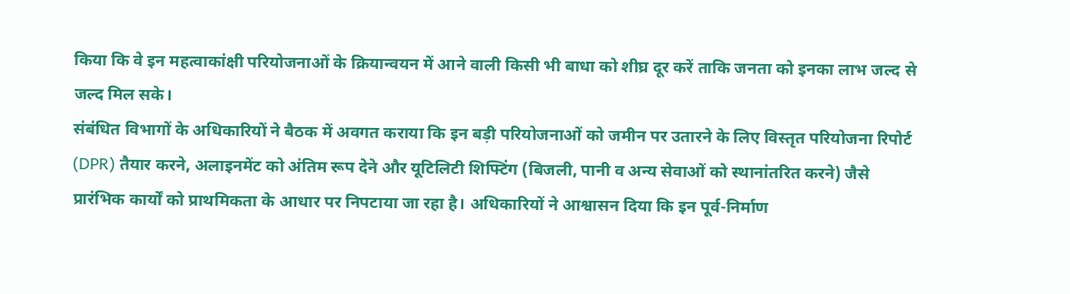किया कि वे इन महत्वाकांक्षी परियोजनाओं के क्रियान्वयन में आने वाली किसी भी बाधा को शीघ्र दूर करें ताकि जनता को इनका लाभ जल्द से जल्द मिल सके।
संबंधित विभागों के अधिकारियों ने बैठक में अवगत कराया कि इन बड़ी परियोजनाओं को जमीन पर उतारने के लिए विस्तृत परियोजना रिपोर्ट (DPR) तैयार करने, अलाइनमेंट को अंतिम रूप देने और यूटिलिटी शिफ्टिंग (बिजली, पानी व अन्य सेवाओं को स्थानांतरित करने) जैसे प्रारंभिक कार्यों को प्राथमिकता के आधार पर निपटाया जा रहा है। अधिकारियों ने आश्वासन दिया कि इन पूर्व-निर्माण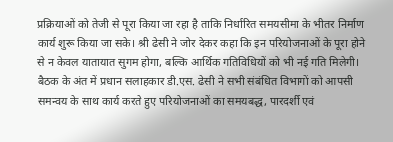प्रक्रियाओं को तेजी से पूरा किया जा रहा है ताकि निर्धारित समयसीमा के भीतर निर्माण कार्य शुरू किया जा सके। श्री ढेसी ने जोर देकर कहा कि इन परियोजनाओं के पूरा होने से न केवल यातायात सुगम होगा, बल्कि आर्थिक गतिविधियों को भी नई गति मिलेगी।
बैठक के अंत में प्रधान सलाहकार डी.एस. ढेसी ने सभी संबंधित विभागों को आपसी समन्वय के साथ कार्य करते हुए परियोजनाओं का समयबद्ध, पारदर्शी एवं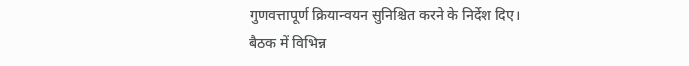गुणवत्तापूर्ण क्रियान्वयन सुनिश्चित करने के निर्देश दिए।
बैठक में विभिन्न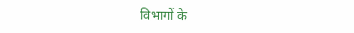विभागों के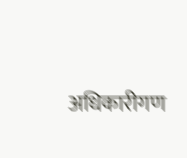अधिकारीगण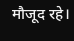मौजूद रहे।